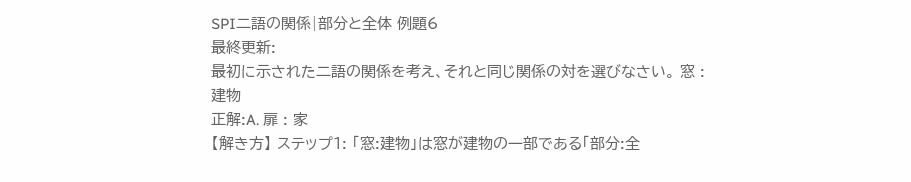SPI二語の関係|部分と全体 例題6
最終更新:
最初に示された二語の関係を考え、それと同じ関係の対を選びなさい。 窓 : 建物
正解:A. 扉 : 家
【解き方】 ステップ1: 「窓:建物」は窓が建物の一部である「部分:全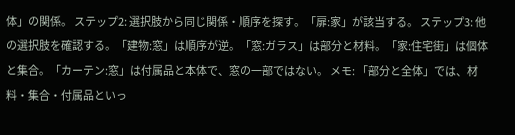体」の関係。 ステップ2: 選択肢から同じ関係・順序を探す。「扉:家」が該当する。 ステップ3: 他の選択肢を確認する。「建物:窓」は順序が逆。「窓:ガラス」は部分と材料。「家:住宅街」は個体と集合。「カーテン:窓」は付属品と本体で、窓の一部ではない。 メモ: 「部分と全体」では、材料・集合・付属品といっ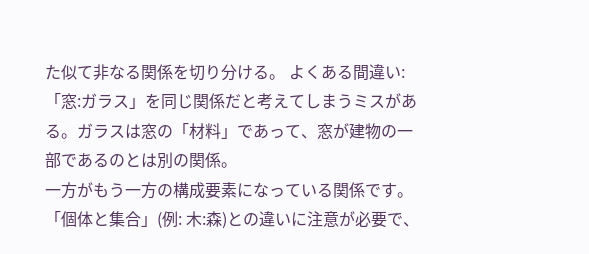た似て非なる関係を切り分ける。 よくある間違い: 「窓:ガラス」を同じ関係だと考えてしまうミスがある。ガラスは窓の「材料」であって、窓が建物の一部であるのとは別の関係。
一方がもう一方の構成要素になっている関係です。「個体と集合」(例: 木:森)との違いに注意が必要で、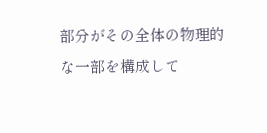部分がその全体の物理的な一部を構成して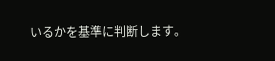いるかを基準に判断します。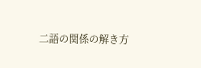二語の関係の解き方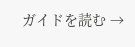ガイドを読む →